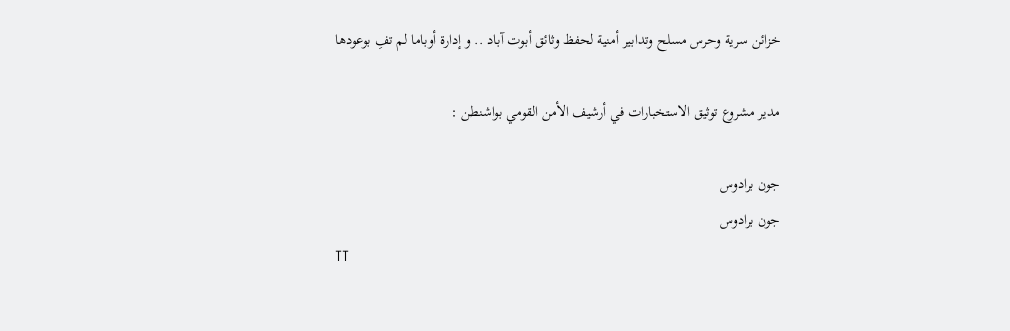خزائن سرية وحرس مسلح وتدابير أمنية لحفظ وثائق أبوت آباد .. و إدارة أوباما لم تفِ بوعودها

مدير مشروع توثيق الاستخبارات في أرشيف الأمن القومي بواشنطن :

جون برادوس
جون برادوس
TT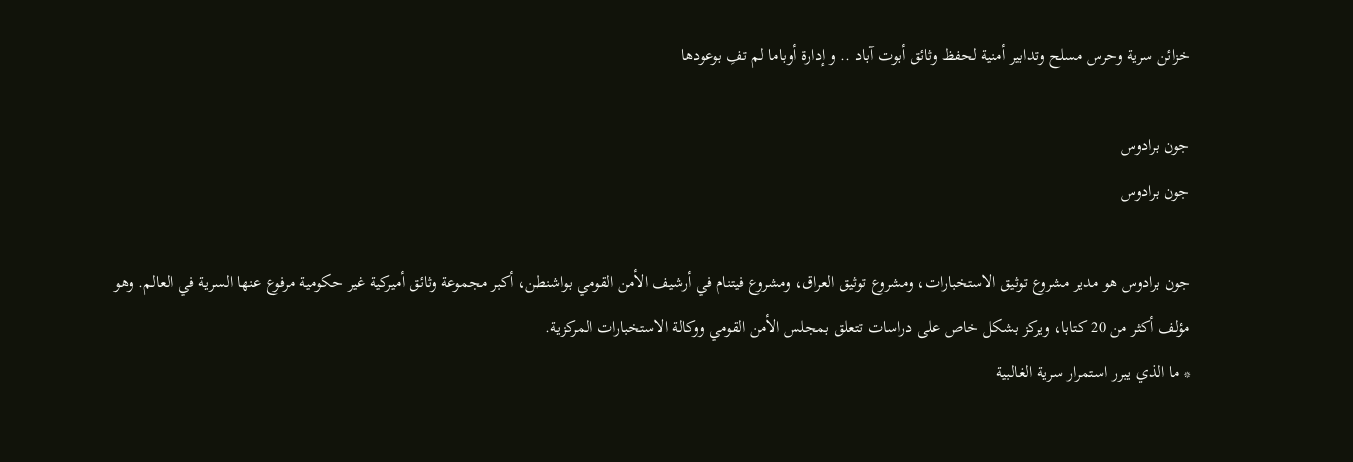خزائن سرية وحرس مسلح وتدابير أمنية لحفظ وثائق أبوت آباد .. و إدارة أوباما لم تفِ بوعودها

جون برادوس
جون برادوس

جون برادوس هو مدير مشروع توثيق الاستخبارات، ومشروع توثيق العراق، ومشروع فيتنام في أرشيف الأمن القومي بواشنطن، أكبر مجموعة وثائق أميركية غير حكومية مرفوع عنها السرية في العالم. وهو مؤلف أكثر من 20 كتابا، ويركز بشكل خاص على دراسات تتعلق بمجلس الأمن القومي ووكالة الاستخبارات المركزية.
* ما الذي يبرر استمرار سرية الغالبية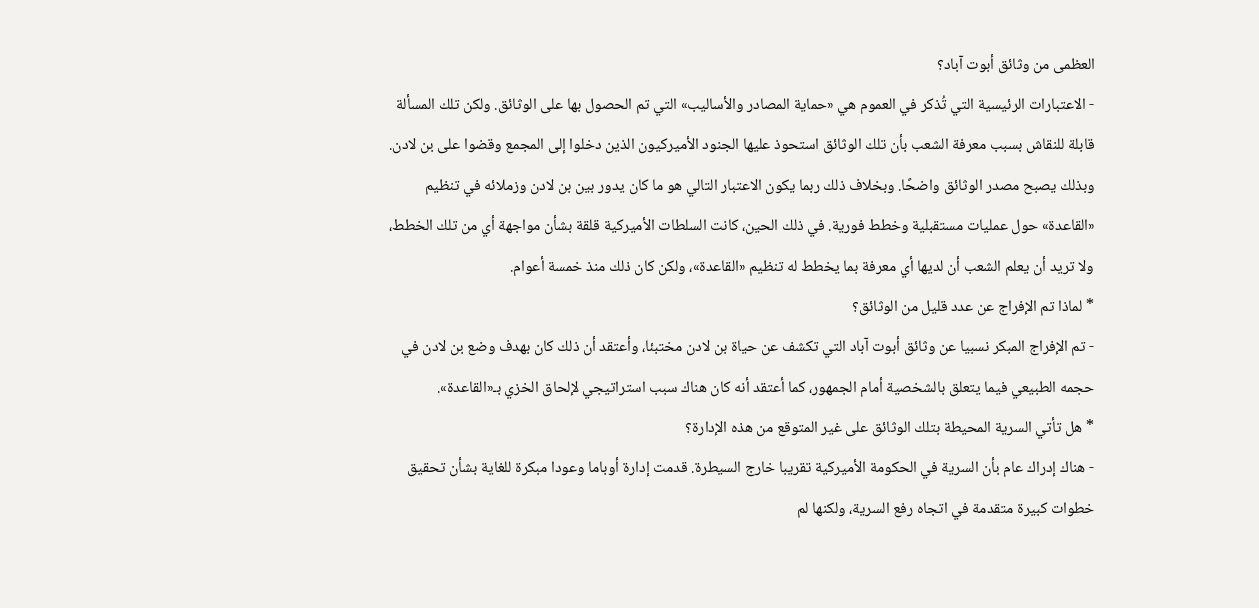العظمى من وثائق أبوت آباد؟
- الاعتبارات الرئيسية التي تُذكر في العموم هي «حماية المصادر والأساليب» التي تم الحصول بها على الوثائق. ولكن تلك المسألة قابلة للنقاش بسبب معرفة الشعب بأن تلك الوثائق استحوذ عليها الجنود الأميركيون الذين دخلوا إلى المجمع وقضوا على بن لادن. وبذلك يصبح مصدر الوثائق واضحًا. وبخلاف ذلك ربما يكون الاعتبار التالي هو ما كان يدور بين بن لادن وزملائه في تنظيم «القاعدة» حول عمليات مستقبلية وخطط فورية. في ذلك الحين، كانت السلطات الأميركية قلقة بشأن مواجهة أي من تلك الخطط، ولا تريد أن يعلم الشعب أن لديها أي معرفة بما يخطط له تنظيم «القاعدة»، ولكن كان ذلك منذ خمسة أعوام.
* لماذا تم الإفراج عن عدد قليل من الوثائق؟
- تم الإفراج المبكر نسبيا عن وثائق أبوت آباد التي تكشف عن حياة بن لادن مختبئا، وأعتقد أن ذلك كان بهدف وضع بن لادن في حجمه الطبيعي فيما يتعلق بالشخصية أمام الجمهور، كما أعتقد أنه كان هناك سبب استراتيجي لإلحاق الخزي بـ«القاعدة».
* هل تأتي السرية المحيطة بتلك الوثائق على غير المتوقع من هذه الإدارة؟
- هناك إدراك عام بأن السرية في الحكومة الأميركية تقريبا خارج السيطرة. قدمت إدارة أوباما وعودا مبكرة للغاية بشأن تحقيق خطوات كبيرة متقدمة في اتجاه رفع السرية، ولكنها لم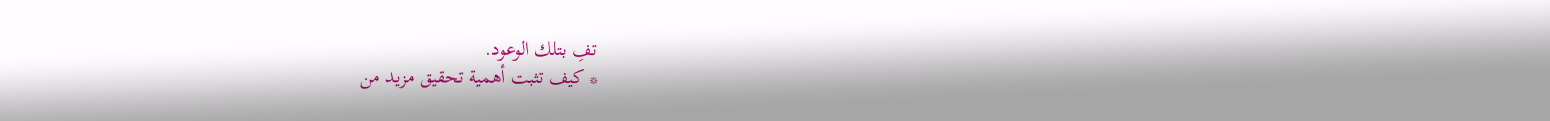تفِ بتلك الوعود.
* كيف تثبت أهمية تحقيق مزيد من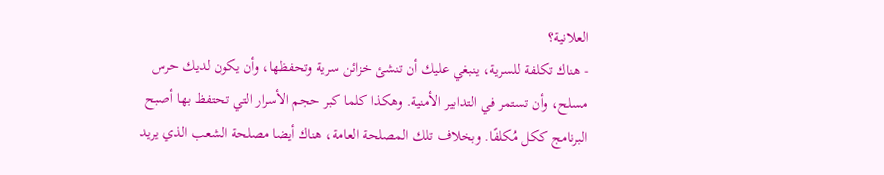العلانية؟
- هناك تكلفة للسرية، ينبغي عليك أن تنشئ خزائن سرية وتحفظها، وأن يكون لديك حرس مسلح، وأن تستمر في التدابير الأمنية. وهكذا كلما كبر حجم الأسرار التي تحتفظ بها أصبح البرنامج ككل مُكلفًا. وبخلاف تلك المصلحة العامة، هناك أيضا مصلحة الشعب الذي يريد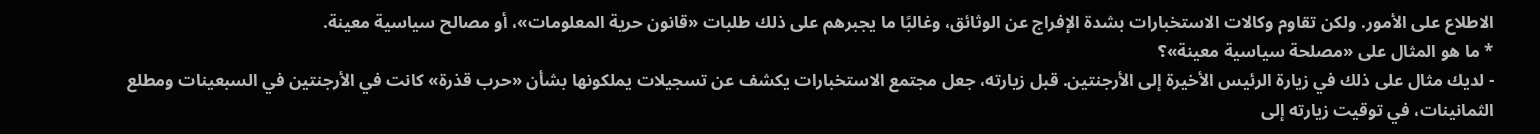الاطلاع على الأمور. ولكن تقاوم وكالات الاستخبارات بشدة الإفراج عن الوثائق، وغالبًا ما يجبرهم على ذلك طلبات «قانون حرية المعلومات»، أو مصالح سياسية معينة.
* ما هو المثال على «مصلحة سياسية معينة»؟
- لديك مثال على ذلك في زيارة الرئيس الأخيرة إلى الأرجنتين. قبل زيارته، جعل مجتمع الاستخبارات يكشف عن تسجيلات يملكونها بشأن «حرب قذرة» كانت في الأرجنتين في السبعينات ومطلع الثمانينات، في توقيت زيارته إلى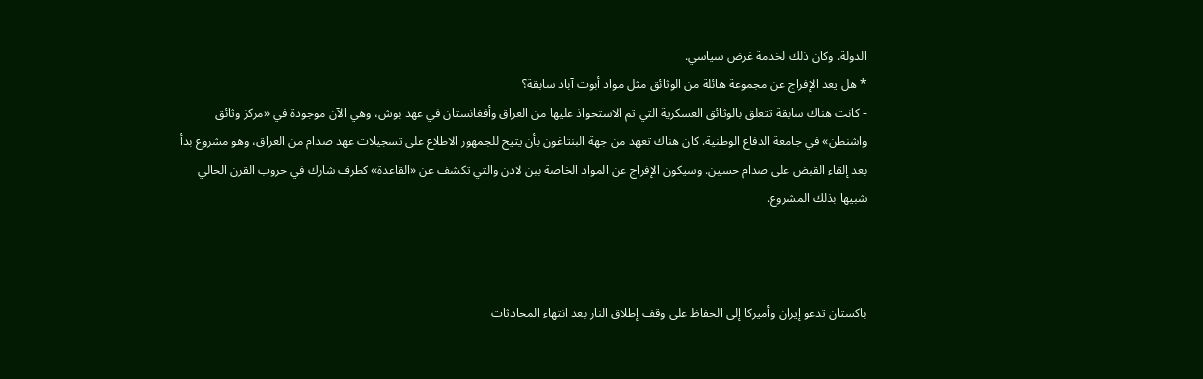الدولة. وكان ذلك لخدمة غرض سياسي.
* هل يعد الإفراج عن مجموعة هائلة من الوثائق مثل مواد أبوت آباد سابقة؟
- كانت هناك سابقة تتعلق بالوثائق العسكرية التي تم الاستحواذ عليها من العراق وأفغانستان في عهد بوش، وهي الآن موجودة في «مركز وثائق واشنطن» في جامعة الدفاع الوطنية. كان هناك تعهد من جهة البنتاغون بأن يتيح للجمهور الاطلاع على تسجيلات عهد صدام من العراق، وهو مشروع بدأ بعد إلقاء القبض على صدام حسين. وسيكون الإفراج عن المواد الخاصة ببن لادن والتي تكشف عن «القاعدة» كطرف شارك في حروب القرن الحالي شبيها بذلك المشروع.



باكستان تدعو إيران وأميركا إلى الحفاظ على وقف إطلاق النار بعد انتهاء المحادثات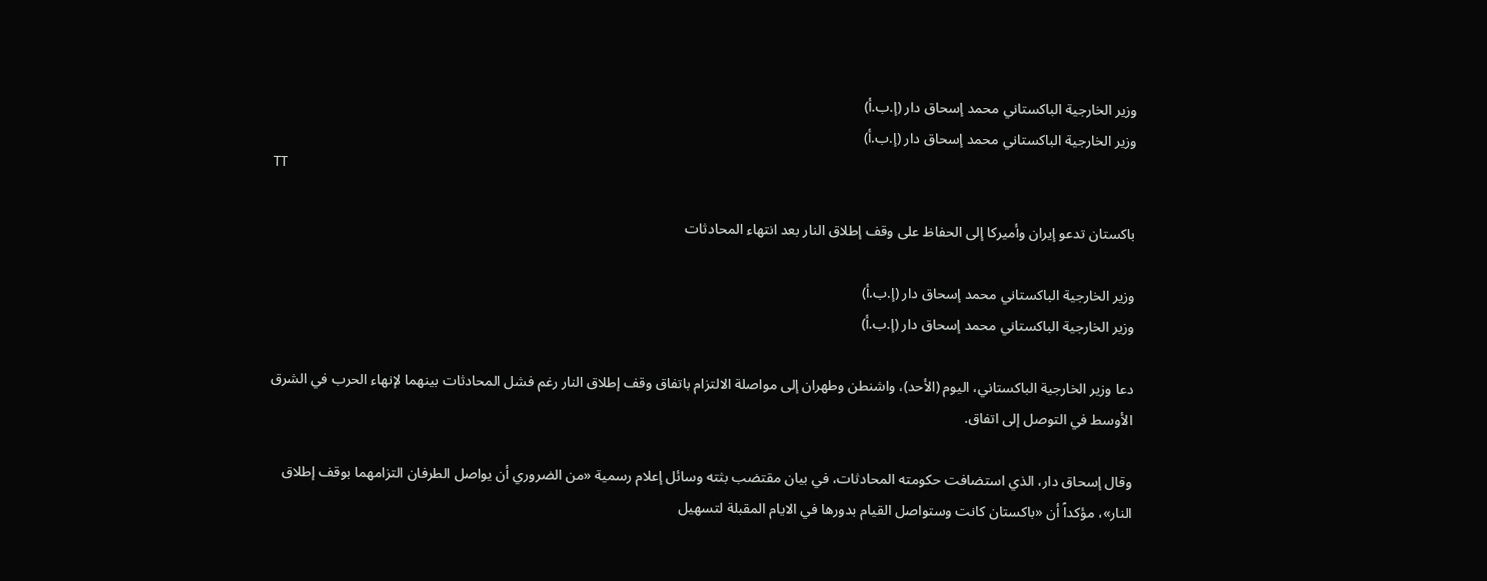وزير الخارجية الباكستاني محمد إسحاق دار (إ.ب.أ)
وزير الخارجية الباكستاني محمد إسحاق دار (إ.ب.أ)
TT

باكستان تدعو إيران وأميركا إلى الحفاظ على وقف إطلاق النار بعد انتهاء المحادثات

وزير الخارجية الباكستاني محمد إسحاق دار (إ.ب.أ)
وزير الخارجية الباكستاني محمد إسحاق دار (إ.ب.أ)

دعا وزير الخارجية الباكستاني، اليوم (الأحد)، واشنطن وطهران إلى مواصلة الالتزام باتفاق وقف إطلاق النار رغم فشل المحادثات بينهما لإنهاء الحرب في الشرق الأوسط في التوصل إلى اتفاق.

وقال إسحاق دار، الذي استضافت حكومته المحادثات، في بيان مقتضب بثته وسائل إعلام رسمية «من الضروري أن يواصل الطرفان التزامهما بوقف إطلاق النار»، مؤكداً أن «باكستان كانت وستواصل القيام بدورها في الايام المقبلة لتسهيل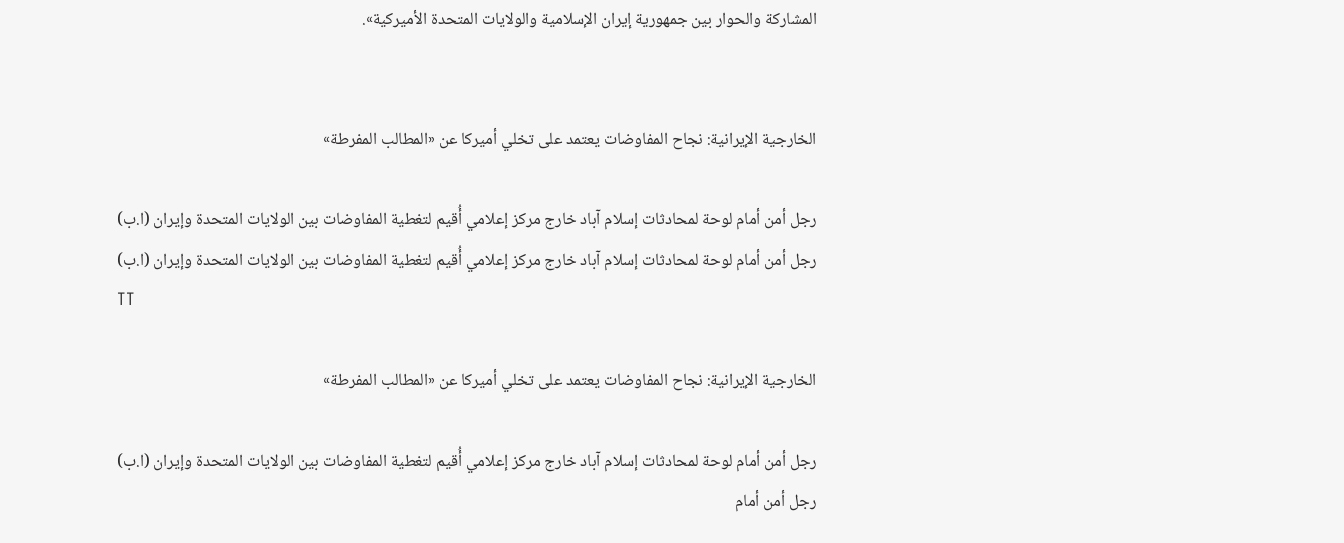المشاركة والحوار بين جمهورية إيران الإسلامية والولايات المتحدة الأميركية».


الخارجية الإيرانية: نجاح المفاوضات يعتمد على تخلي أميركا عن «المطالب المفرطة»

رجل أمن أمام لوحة لمحادثات إسلام آباد خارج مركز إعلامي أُقيم لتغطية المفاوضات بين الولايات المتحدة وإيران (ا.ب)
رجل أمن أمام لوحة لمحادثات إسلام آباد خارج مركز إعلامي أُقيم لتغطية المفاوضات بين الولايات المتحدة وإيران (ا.ب)
TT

الخارجية الإيرانية: نجاح المفاوضات يعتمد على تخلي أميركا عن «المطالب المفرطة»

رجل أمن أمام لوحة لمحادثات إسلام آباد خارج مركز إعلامي أُقيم لتغطية المفاوضات بين الولايات المتحدة وإيران (ا.ب)
رجل أمن أمام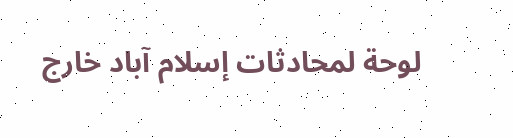لوحة لمحادثات إسلام آباد خارج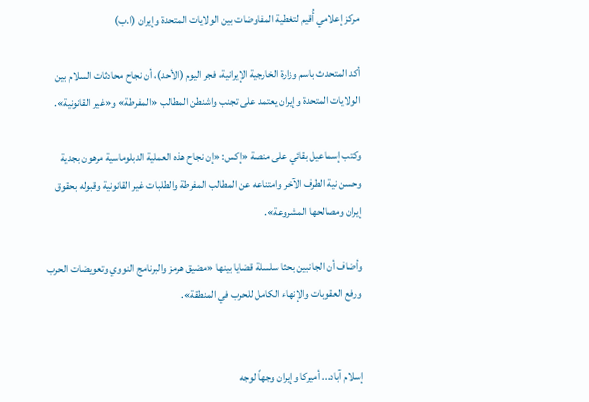مركز إعلامي أُقيم لتغطية المفاوضات بين الولايات المتحدة وإيران (ا.ب)

أكد المتحدث باسم وزارة الخارجية الإيرانية، فجر اليوم (الأحد)، أن نجاح محادثات السلام بين الولايات المتحدة وإيران يعتمد على تجنب واشنطن المطالب «المفرطة» و«غير القانونية».

وكتب إسماعيل بقائي على منصة «إكس: «إن نجاح هذه العملية الدبلوماسية مرهون بجدية وحسن نية الطرف الآخر وامتناعه عن المطالب المفرطة والطلبات غير القانونية وقبوله بحقوق إيران ومصالحها المشروعة».

وأضاف أن الجانبين بحثا سلسلة قضايا بينها «مضيق هرمز والبرنامج النووي وتعويضات الحرب ورفع العقوبات والإنهاء الكامل للحرب في المنطقة».


إسلام آباد... أميركا وإيران وجهاً لوجه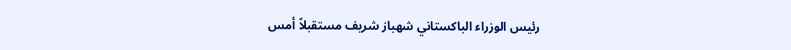رئيس الوزراء الباكستاني شهباز شريف مستقبلاً أمس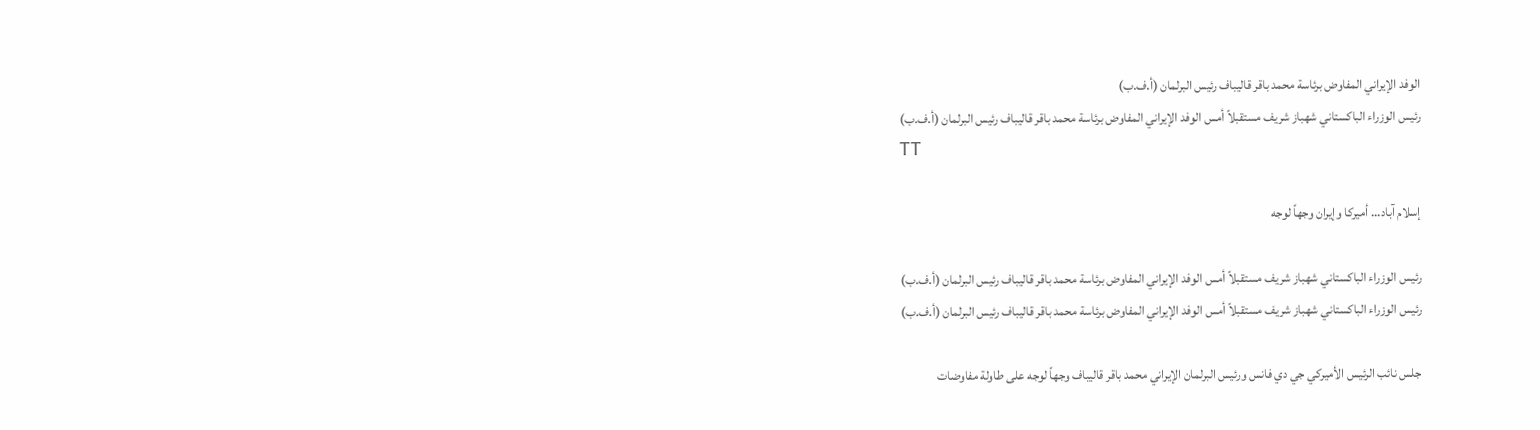الوفد الإيراني المفاوض برئاسة محمد باقر قاليباف رئيس البرلمان (أ.ف.ب)
رئيس الوزراء الباكستاني شهباز شريف مستقبلاً أمس الوفد الإيراني المفاوض برئاسة محمد باقر قاليباف رئيس البرلمان (أ.ف.ب)
TT

إسلام آباد... أميركا وإيران وجهاً لوجه

رئيس الوزراء الباكستاني شهباز شريف مستقبلاً أمس الوفد الإيراني المفاوض برئاسة محمد باقر قاليباف رئيس البرلمان (أ.ف.ب)
رئيس الوزراء الباكستاني شهباز شريف مستقبلاً أمس الوفد الإيراني المفاوض برئاسة محمد باقر قاليباف رئيس البرلمان (أ.ف.ب)

جلس نائب الرئيس الأميركي جي دي فانس ورئيس البرلمان الإيراني محمد باقر قاليباف وجهاً لوجه على طاولة مفاوضات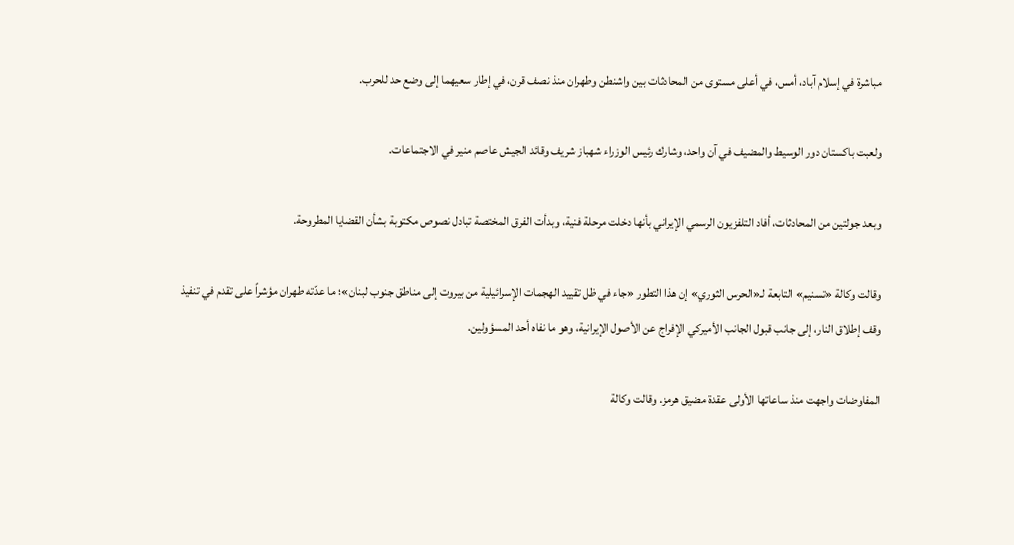مباشرة في إسلام آباد، أمس، في أعلى مستوى من المحادثات بين واشنطن وطهران منذ نصف قرن، في إطار سعيهما إلى وضع حد للحرب.

ولعبت باكستان دور الوسيط والمضيف في آن واحد، وشارك رئيس الوزراء شهباز شريف وقائد الجيش عاصم منير في الاجتماعات.

وبعد جولتين من المحادثات، أفاد التلفزيون الرسمي الإيراني بأنها دخلت مرحلة فنية، وبدأت الفرق المختصة تبادل نصوص مكتوبة بشأن القضايا المطروحة.

وقالت وكالة «تسنيم» التابعة لـ«الحرس الثوري» إن هذا التطور «جاء في ظل تقييد الهجمات الإسرائيلية من بيروت إلى مناطق جنوب لبنان»؛ ما عدّته طهران مؤشراً على تقدم في تنفيذ وقف إطلاق النار، إلى جانب قبول الجانب الأميركي الإفراج عن الأصول الإيرانية، وهو ما نفاه أحد المسؤولين.

المفاوضات واجهت منذ ساعاتها الأولى عقدة مضيق هرمز. وقالت وكالة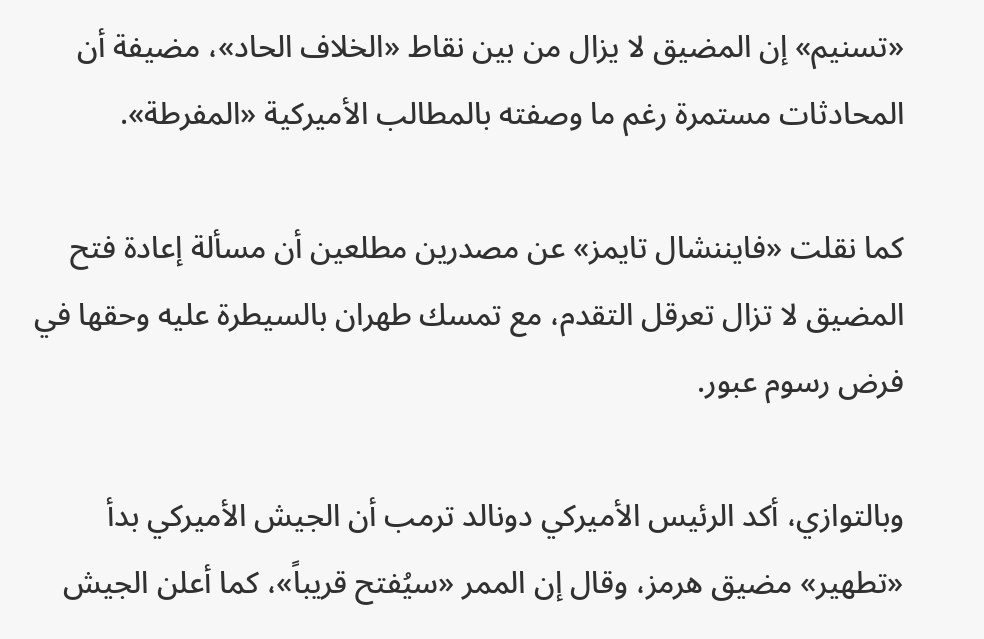«تسنيم» إن المضيق لا يزال من بين نقاط «الخلاف الحاد»، مضيفة أن المحادثات مستمرة رغم ما وصفته بالمطالب الأميركية «المفرطة».

كما نقلت «فايننشال تايمز» عن مصدرين مطلعين أن مسألة إعادة فتح المضيق لا تزال تعرقل التقدم، مع تمسك طهران بالسيطرة عليه وحقها في فرض رسوم عبور.

وبالتوازي، أكد الرئيس الأميركي دونالد ترمب أن الجيش الأميركي بدأ «تطهير» مضيق هرمز، وقال إن الممر «سيُفتح قريباً»، كما أعلن الجيش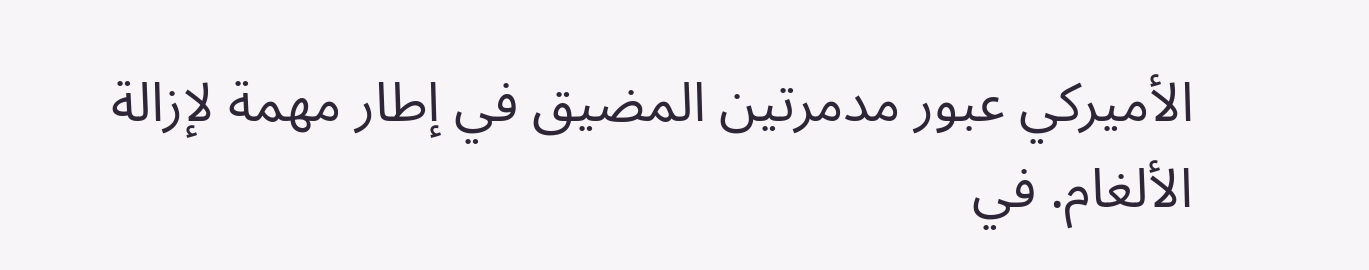الأميركي عبور مدمرتين المضيق في إطار مهمة لإزالة الألغام. في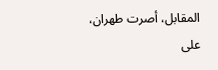المقابل، أصرت طهران، على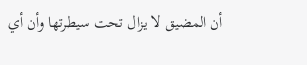أن المضيق لا يزال تحت سيطرتها وأن أي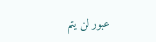عبور لن يتم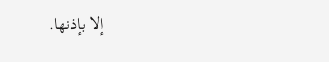إلا بإذنها.